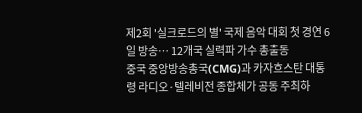제2회 '실크로드의 별' 국제 음악 대회 첫 경연 6일 방송… 12개국 실력파 가수 총출동
중국 중앙방송총국(CMG)과 카자흐스탄 대통령 라디오·텔레비전 종합체가 공동 주최하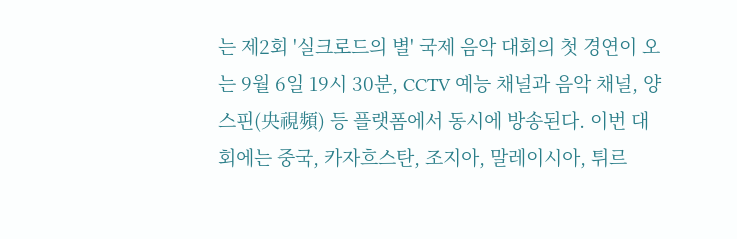는 제2회 '실크로드의 별' 국제 음악 대회의 첫 경연이 오는 9월 6일 19시 30분, CCTV 예능 채널과 음악 채널, 양스핀(央視頻) 등 플랫폼에서 동시에 방송된다. 이번 대회에는 중국, 카자흐스탄, 조지아, 말레이시아, 튀르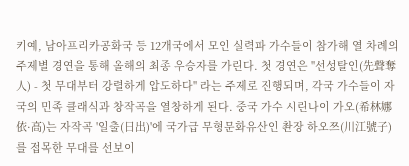키예, 남아프리카공화국 등 12개국에서 모인 실력파 가수들이 참가해 열 차례의 주제별 경연을 통해 올해의 최종 우승자를 가린다. 첫 경연은 "선성탈인(先聲奪人) - 첫 무대부터 강렬하게 압도하다" 라는 주제로 진행되며, 각국 가수들이 자국의 민족 클래식과 창작곡을 열창하게 된다. 중국 가수 시린나이 가오(希林娜依·高)는 자작곡 '일출(日出)'에 국가급 무형문화유산인 촨장 하오쯔(川江號子)를 접목한 무대를 선보이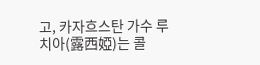고, 카자흐스탄 가수 루치아(露西婭)는 콜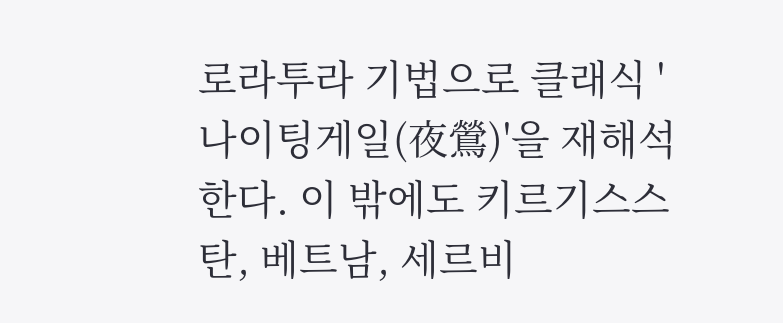로라투라 기법으로 클래식 '나이팅게일(夜鶯)'을 재해석한다. 이 밖에도 키르기스스탄, 베트남, 세르비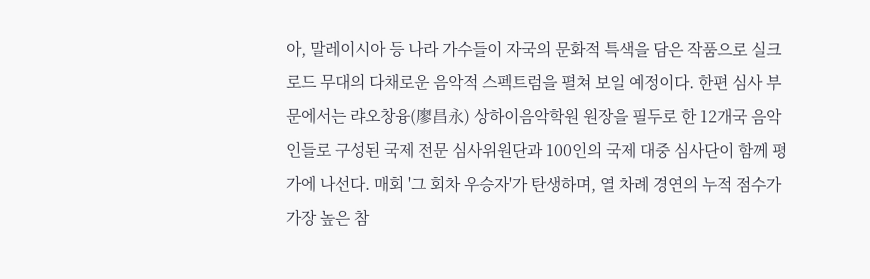아, 말레이시아 등 나라 가수들이 자국의 문화적 특색을 담은 작품으로 실크로드 무대의 다채로운 음악적 스펙트럼을 펼쳐 보일 예정이다. 한편 심사 부문에서는 랴오창융(廖昌永) 상하이음악학원 원장을 필두로 한 12개국 음악인들로 구성된 국제 전문 심사위원단과 100인의 국제 대중 심사단이 함께 평가에 나선다. 매회 '그 회차 우승자'가 탄생하며, 열 차례 경연의 누적 점수가 가장 높은 참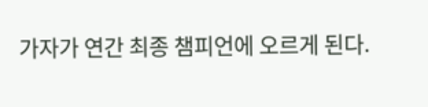가자가 연간 최종 챔피언에 오르게 된다.